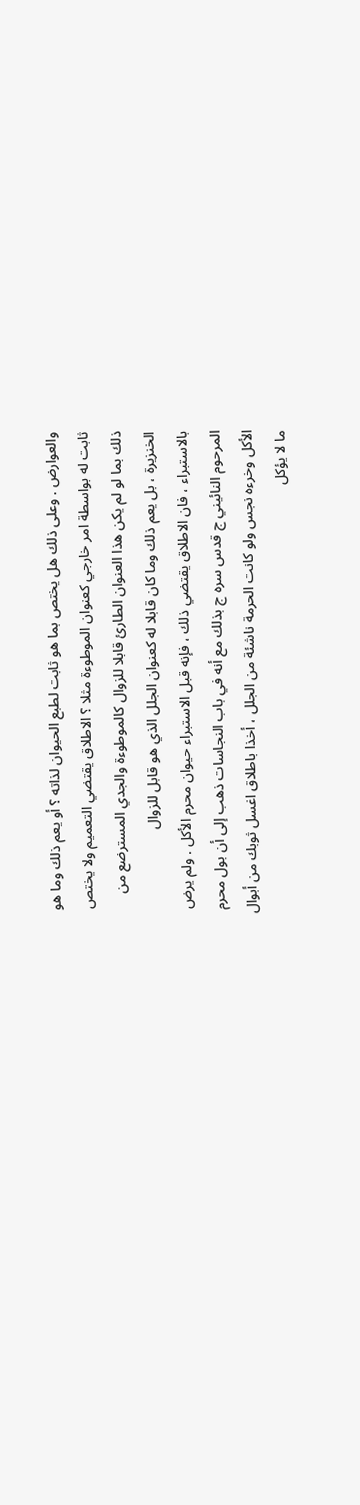والعوارض . وعلى ذلك هل يختص بما هو ثابت لطبع الحيوان لذاته ؟ أو يعم ذلك وما هو
ثابت له بواسطة امر خارجي كعنوان الموطوءة مثلا ؟ الاطلاق يقتضي التعميم ولا يختص
ذلك بما لو لم يكن هذا العنوان الطارئ قابلا للزوال كالموطوءة والجدي المسترضع من
الخنزيرة ، بل يعم ذلك وما كان قابلا له كعنوان الجلل الذي هو قابل للزوال
بالاستبراء ، فان الاطلاق يقتضي ذلك ، فإنه قبل الاستبراء حيوان محرم الأكل . ولم يرض
المرحوم النائيني ج قدس سره ج بذلك مع أنه في باب النجاسات ذهب إلى أن بول محرم
الأكل وخرءه نجس ولو كانت الحرمة ناشئة من الجلل ، أخذا باطلاق اغسل ثوبك من أبوال
ما لا يؤكل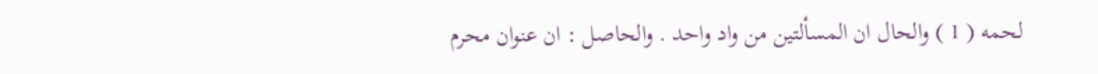لحمه ( 1 ) والحال ان المسألتين من واد واحد . والحاصل : ان عنوان محرم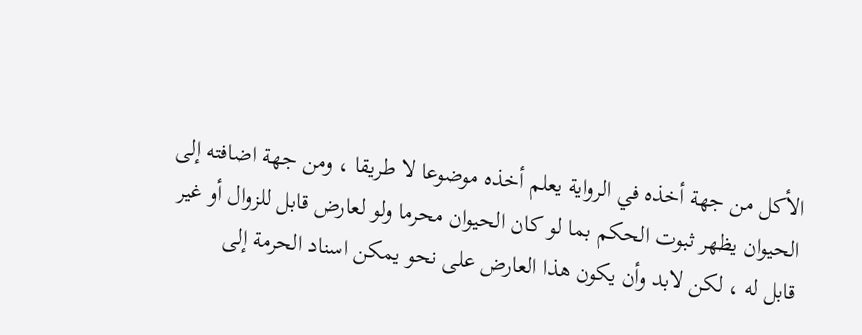الأكل من جهة أخذه في الرواية يعلم أخذه موضوعا لا طريقا ، ومن جهة اضافته إلى
الحيوان يظهر ثبوت الحكم بما لو كان الحيوان محرما ولو لعارض قابل للزوال أو غير
قابل له ، لكن لابد وأن يكون هذا العارض على نحو يمكن اسناد الحرمة إلى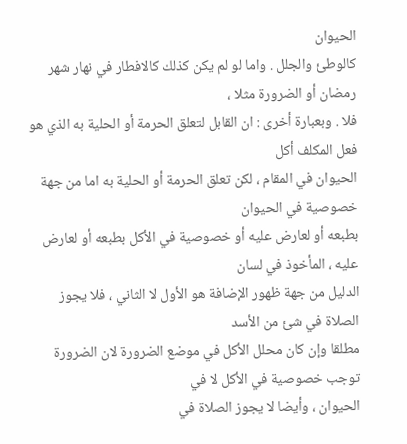الحيوان
كالوطئ والجلل . واما لو لم يكن كذلك كالافطار في نهار شهر رمضان أو الضرورة مثلا ،
فلا . وبعبارة أخرى : ان القابل لتعلق الحرمة أو الحلية به الذي هو فعل المكلف أكل
الحيوان في المقام ، لكن تعلق الحرمة أو الحلية به اما من جهة خصوصية في الحيوان
بطبعه أو لعارض عليه أو خصوصية في الأكل بطبعه أو لعارض عليه ، المأخوذ في لسان
الدليل من جهة ظهور الإضافة هو الأول لا الثاني ، فلا يجوز الصلاة في شئ من الأسد
مطلقا وإن كان محلل الأكل في موضع الضرورة لان الضرورة توجب خصوصية في الأكل لا في
الحيوان ، وأيضا لا يجوز الصلاة في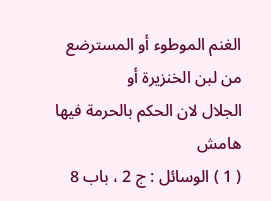الغنم الموطوء أو المسترضع من لبن الخنزيرة أو
الجلال لان الحكم بالحرمة فيها
هامش
( 1 ) الوسائل : ج 2 ، باب 8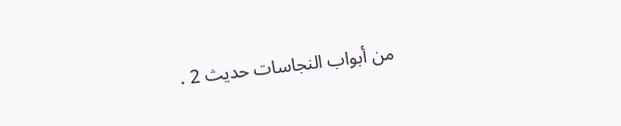من أبواب النجاسات حديث 2 .